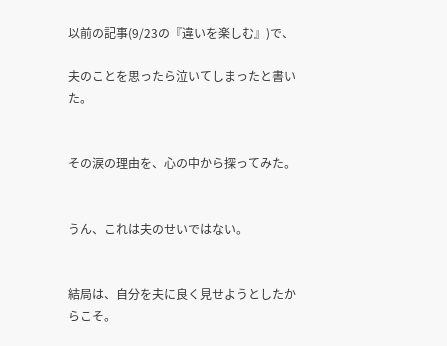以前の記事(9/23の『違いを楽しむ』)で、

夫のことを思ったら泣いてしまったと書いた。


その涙の理由を、心の中から探ってみた。


うん、これは夫のせいではない。


結局は、自分を夫に良く見せようとしたからこそ。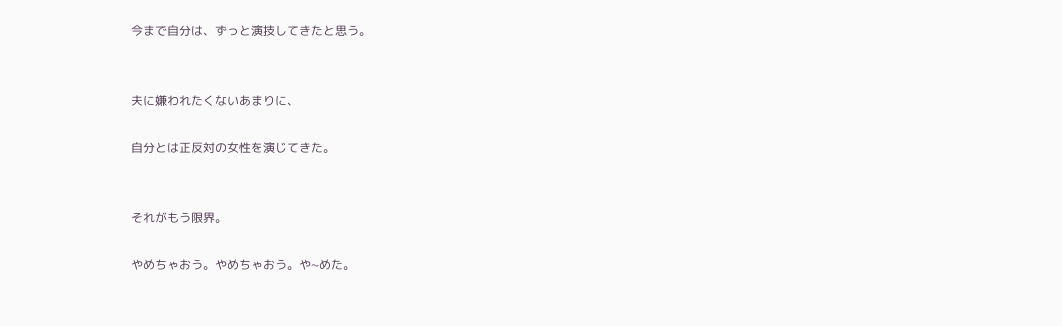今まで自分は、ずっと演技してきたと思う。


夫に嫌われたくないあまりに、

自分とは正反対の女性を演じてきた。


それがもう限界。

やめちゃおう。やめちゃおう。や~めた。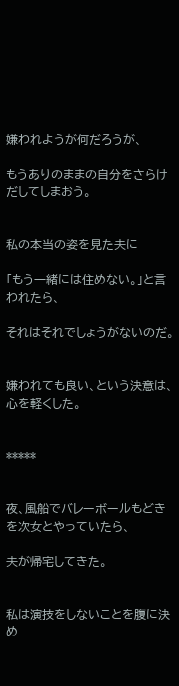嫌われようが何だろうが、

もうありのままの自分をさらけだしてしまおう。


私の本当の姿を見た夫に

「もう一緒には住めない。」と言われたら、

それはそれでしょうがないのだ。


嫌われても良い、という決意は、心を軽くした。


*****


夜、風船でバレーボールもどきを次女とやっていたら、

夫が帰宅してきた。


私は演技をしないことを腹に決め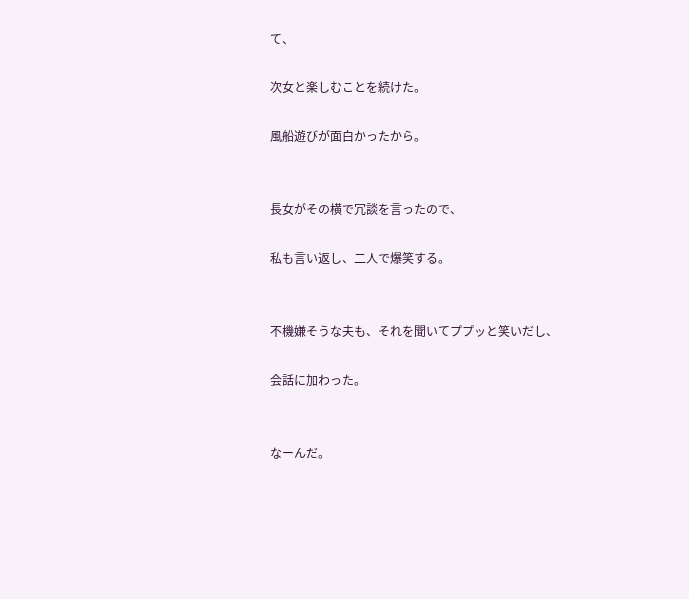て、

次女と楽しむことを続けた。

風船遊びが面白かったから。


長女がその横で冗談を言ったので、

私も言い返し、二人で爆笑する。


不機嫌そうな夫も、それを聞いてププッと笑いだし、

会話に加わった。


なーんだ。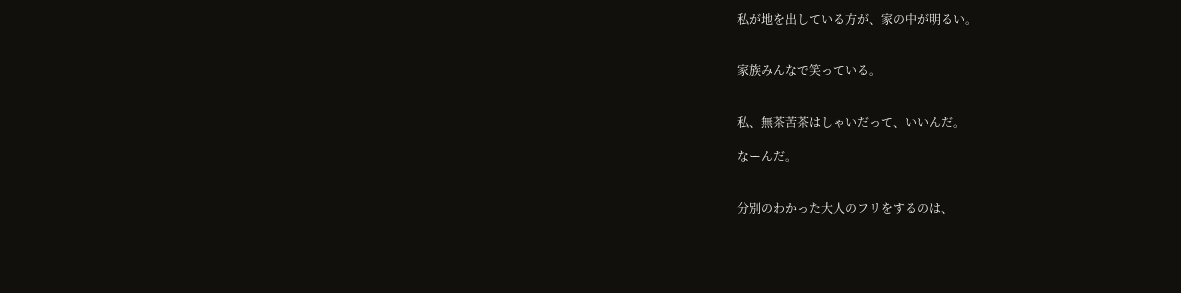私が地を出している方が、家の中が明るい。


家族みんなで笑っている。


私、無茶苦茶はしゃいだって、いいんだ。

なーんだ。


分別のわかった大人のフリをするのは、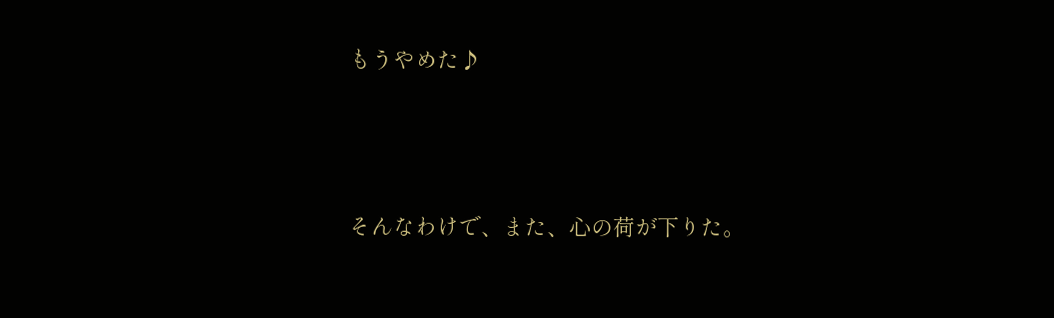もうやめた♪



そんなわけで、また、心の荷が下りた。